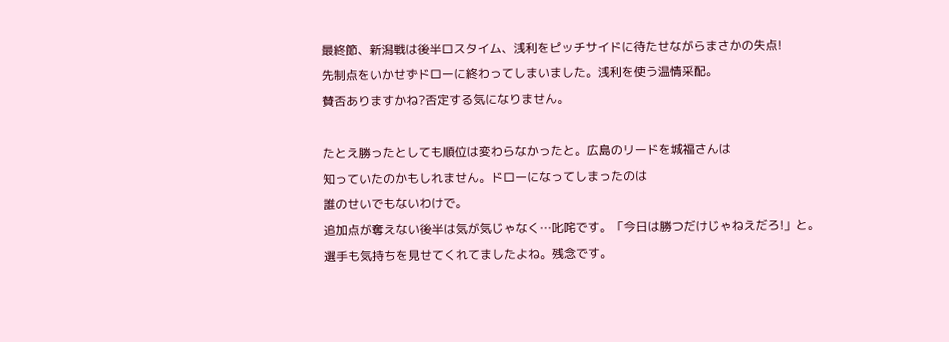最終節、新潟戦は後半ロスタイム、浅利をピッチサイドに待たせながらまさかの失点!
先制点をいかせずドローに終わってしまいました。浅利を使う温情采配。
賛否ありますかね?否定する気になりません。

たとえ勝ったとしても順位は変わらなかったと。広島のリードを城福さんは
知っていたのかもしれません。ドローになってしまったのは
誰のせいでもないわけで。
追加点が奪えない後半は気が気じゃなく…叱咤です。「今日は勝つだけじゃねえだろ!」と。
選手も気持ちを見せてくれてましたよね。残念です。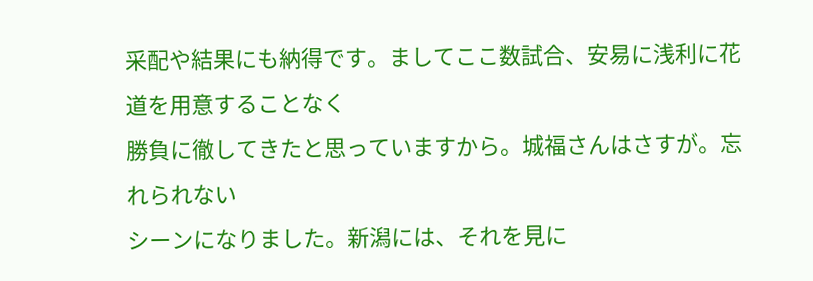采配や結果にも納得です。ましてここ数試合、安易に浅利に花道を用意することなく
勝負に徹してきたと思っていますから。城福さんはさすが。忘れられない
シーンになりました。新潟には、それを見に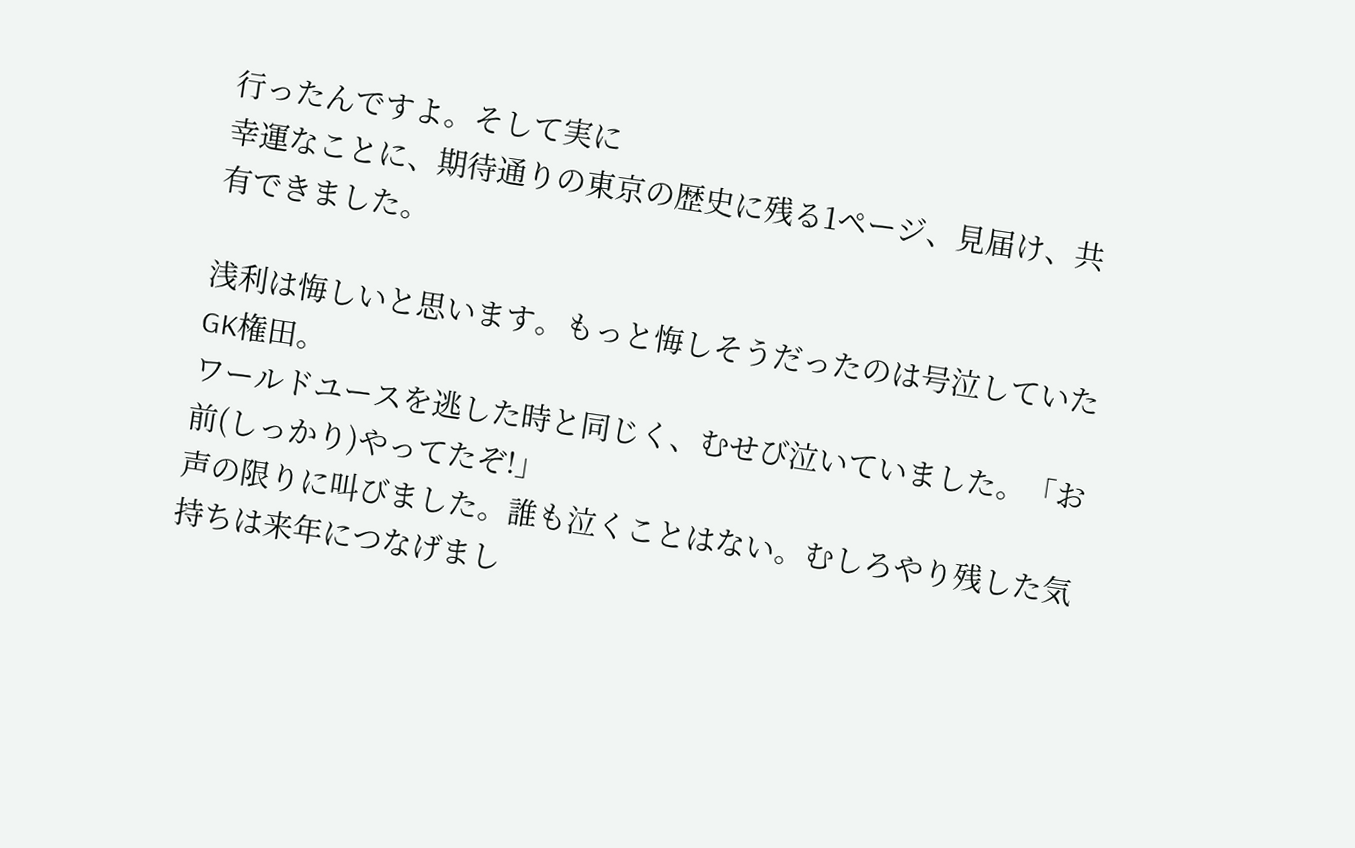行ったんですよ。そして実に
幸運なことに、期待通りの東京の歴史に残る1ページ、見届け、共有できました。

浅利は悔しいと思います。もっと悔しそうだったのは号泣していたGK権田。
ワールドユースを逃した時と同じく、むせび泣いていました。「お前(しっかり)やってたぞ!」
声の限りに叫びました。誰も泣くことはない。むしろやり残した気持ちは来年につなげまし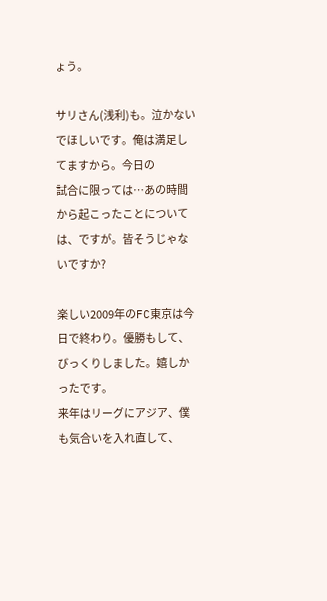ょう。

サリさん(浅利)も。泣かないでほしいです。俺は満足してますから。今日の
試合に限っては…あの時間から起こったことについては、ですが。皆そうじゃないですか?

楽しい2009年のFC東京は今日で終わり。優勝もして、びっくりしました。嬉しかったです。
来年はリーグにアジア、僕も気合いを入れ直して、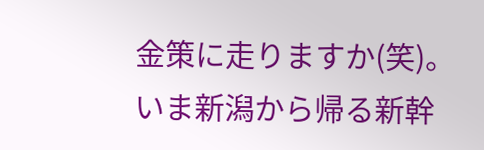金策に走りますか(笑)。
いま新潟から帰る新幹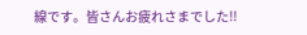線です。皆さんお疲れさまでした!!